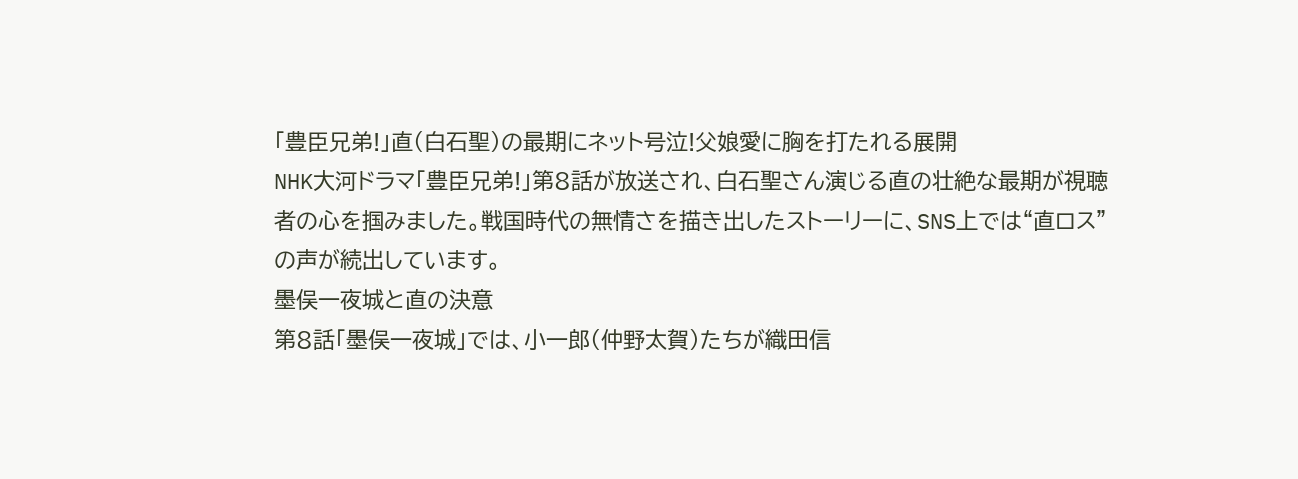「豊臣兄弟!」直(白石聖)の最期にネット号泣!父娘愛に胸を打たれる展開
NHK大河ドラマ「豊臣兄弟!」第8話が放送され、白石聖さん演じる直の壮絶な最期が視聴者の心を掴みました。戦国時代の無情さを描き出したストーリーに、SNS上では“直ロス”の声が続出しています。
墨俣一夜城と直の決意
第8話「墨俣一夜城」では、小一郎(仲野太賀)たちが織田信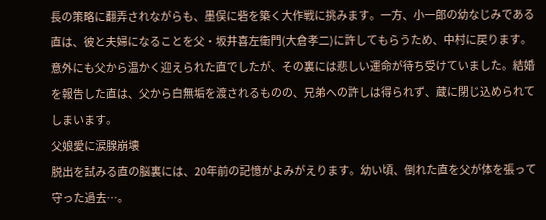長の策略に翻弄されながらも、墨俣に砦を築く大作戦に挑みます。一方、小一郎の幼なじみである直は、彼と夫婦になることを父・坂井喜左衛門(大倉孝二)に許してもらうため、中村に戻ります。
意外にも父から温かく迎えられた直でしたが、その裏には悲しい運命が待ち受けていました。結婚を報告した直は、父から白無垢を渡されるものの、兄弟への許しは得られず、蔵に閉じ込められてしまいます。
父娘愛に涙腺崩壊
脱出を試みる直の脳裏には、20年前の記憶がよみがえります。幼い頃、倒れた直を父が体を張って守った過去…。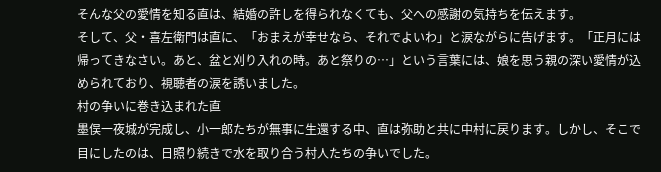そんな父の愛情を知る直は、結婚の許しを得られなくても、父への感謝の気持ちを伝えます。
そして、父・喜左衛門は直に、「おまえが幸せなら、それでよいわ」と涙ながらに告げます。「正月には帰ってきなさい。あと、盆と刈り入れの時。あと祭りの…」という言葉には、娘を思う親の深い愛情が込められており、視聴者の涙を誘いました。
村の争いに巻き込まれた直
墨俣一夜城が完成し、小一郎たちが無事に生還する中、直は弥助と共に中村に戻ります。しかし、そこで目にしたのは、日照り続きで水を取り合う村人たちの争いでした。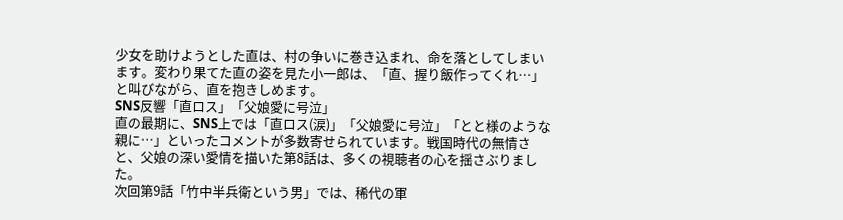少女を助けようとした直は、村の争いに巻き込まれ、命を落としてしまいます。変わり果てた直の姿を見た小一郎は、「直、握り飯作ってくれ…」と叫びながら、直を抱きしめます。
SNS反響「直ロス」「父娘愛に号泣」
直の最期に、SNS上では「直ロス(涙)」「父娘愛に号泣」「とと様のような親に…」といったコメントが多数寄せられています。戦国時代の無情さと、父娘の深い愛情を描いた第8話は、多くの視聴者の心を揺さぶりました。
次回第9話「竹中半兵衛という男」では、稀代の軍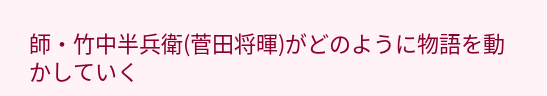師・竹中半兵衛(菅田将暉)がどのように物語を動かしていく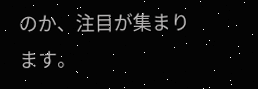のか、注目が集まります。